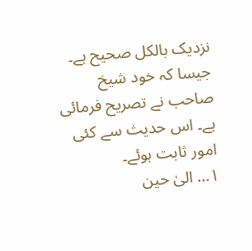نزدیک بالکل صحیح ہے۔ جیسا کہ خود شیخ صاحب نے تصریح فرمائی ہے۔ اس حدیث سے کئی امور ثابت ہوئے۔
۱… الیٰ حین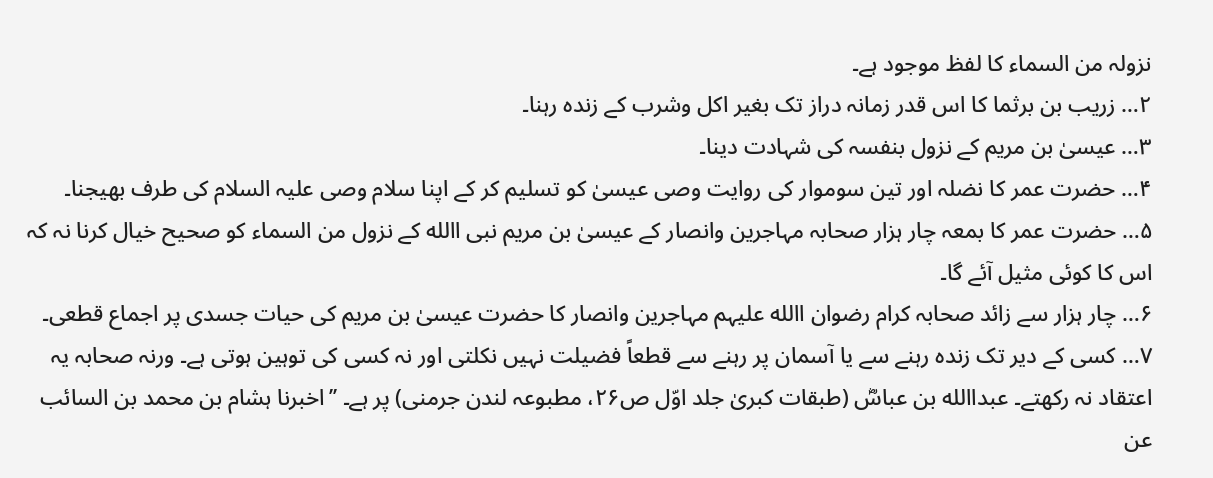نزولہ من السماء کا لفظ موجود ہے۔
۲… زریب بن برثما کا اس قدر زمانہ دراز تک بغیر اکل وشرب کے زندہ رہنا۔
۳… عیسیٰ بن مریم کے نزول بنفسہ کی شہادت دینا۔
۴… حضرت عمر کا نضلہ اور تین سوموار کی روایت وصی عیسیٰ کو تسلیم کر کے اپنا سلام وصی علیہ السلام کی طرف بھیجنا۔
۵… حضرت عمر کا بمعہ چار ہزار صحابہ مہاجرین وانصار کے عیسیٰ بن مریم نبی االله کے نزول من السماء کو صحیح خیال کرنا نہ کہ اس کا کوئی مثیل آئے گا۔
۶… چار ہزار سے زائد صحابہ کرام رضوان االله علیہم مہاجرین وانصار کا حضرت عیسیٰ بن مریم کی حیات جسدی پر اجماع قطعی۔
۷… کسی کے دیر تک زندہ رہنے سے یا آسمان پر رہنے سے قطعاً فضیلت نہیں نکلتی اور نہ کسی کی توہین ہوتی ہے۔ ورنہ صحابہ یہ اعتقاد نہ رکھتے۔ عبداالله بن عباسؓ (طبقات کبریٰ جلد اوّل ص۲۶، مطبوعہ لندن جرمنی) پر ہے۔ ’’اخبرنا ہشام بن محمد بن السائب عن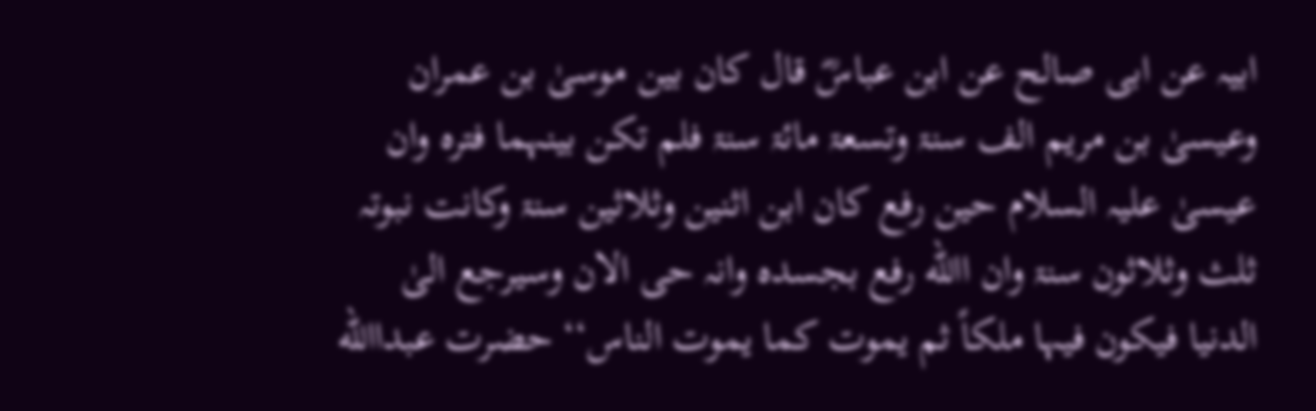ابیہ عن ابی صالح عن ابن عباسؓ قال کان بین موسیٰ بن عمران وعیسیٰ بن مریم الف سنۃ وتسعۃ مائۃ سنۃ فلم تکن بینہما فترہ وان عیسیٰ علیہ السلام حین رفع کان ابن اثنین وثلاثین سنۃ وکانت نبوتہ ثلث وثلاثون سنۃ وان االله رفع بجسدہ وانہ حی الان وسیرجع الیٰ الدنیا فیکون فیہا ملکاً ثم یموت کما یموت الناس‘‘ حضرت عبداالله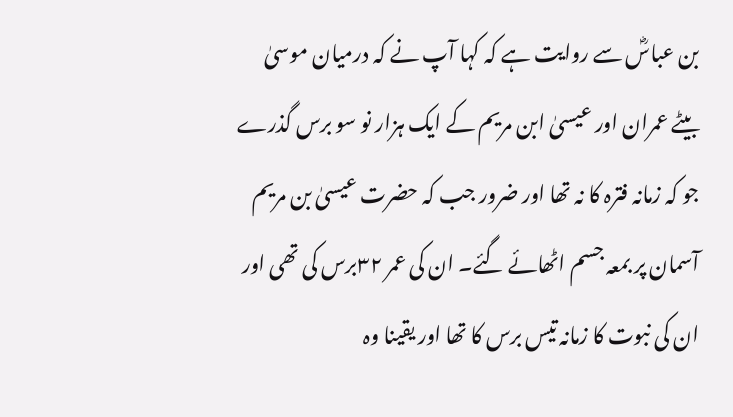بن عباسؓ سے روایت ہے کہ کہا آپ نے کہ درمیان موسیٰ بیٹے عمران اور عیسیٰ ابن مریم کے ایک ہزار نو سو برس گذرے جو کہ زمانہ فترہ کا نہ تھا اور ضرور جب کہ حضرت عیسیٰ بن مریم آسمان پر بمعہ جسم اٹھائے گئے۔ ان کی عمر ۳۲برس کی تھی اور ان کی نبوت کا زمانہ تیس برس کا تھا اور یقینا وہ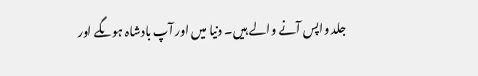جلد واپس آنے والے ہیں۔ دنیا میں اور آپ بادشاہ ہوںگے اور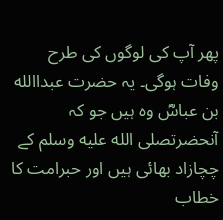پھر آپ کی لوگوں کی طرح وفات ہوگی۔ یہ حضرت عبداالله بن عباسؓ وہ ہیں جو کہ آنحضرتصلى الله عليه وسلم کے چچازاد بھائی ہیں اور حبرامت کا خطاب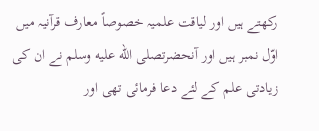رکھتے ہیں اور لیاقت علمیہ خصوصاً معارف قرآنیہ میں اوّل نمبر ہیں اور آنحضرتصلى الله عليه وسلم نے ان کی زیادتی علم کے لئے دعا فرمائی تھی اور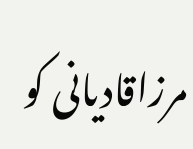مرزاقادیانی کو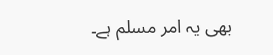بھی یہ امر مسلم ہے۔